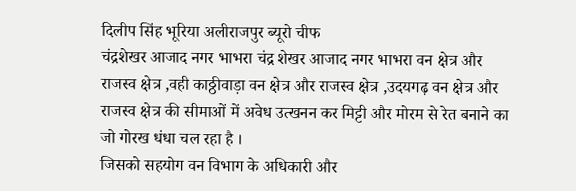दिलीप सिंह भूरिया अलीराजपुर ब्यूरो चीफ
चंद्रशेखर आजाद नगर भाभरा चंद्र शेखर आजाद नगर भाभरा वन क्षेत्र और राजस्व क्षेत्र ,वही काठ्ठीवाड़ा वन क्षेत्र और राजस्व क्षेत्र ,उदयगढ़ वन क्षेत्र और राजस्व क्षेत्र की सीमाओं में अवेध उत्खनन कर मिट्टी और मोरम से रेत बनाने का जो गोरख धंधा चल रहा है ।
जिसको सहयोग वन विभाग के अधिकारी और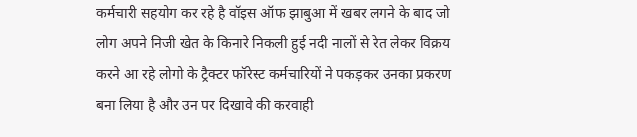कर्मचारी सहयोग कर रहे है वॉइस ऑफ झाबुआ में खबर लगने के बाद जो लोग अपने निजी खेत के किनारे निकली हुई नदी नालों से रेत लेकर विक्रय करने आ रहे लोगो के ट्रैक्टर फॉरेस्ट कर्मचारियों ने पकड़कर उनका प्रकरण बना लिया है और उन पर दिखावे की करवाही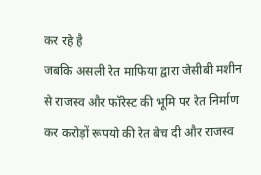कर रहे है
जबकि असली रेत माफिया द्वारा जेसीबी मशीन से राजस्व और फॉरेस्ट की भूमि पर रेत निर्माण कर करोड़ों रूपयो की रेत बेच दी और राजस्व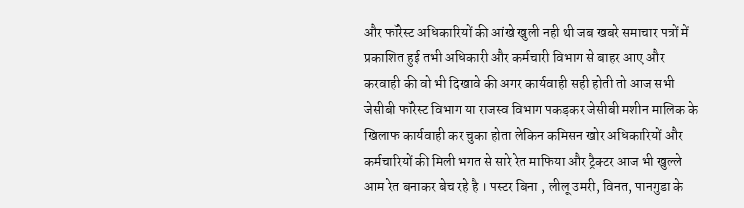और फॉरेस्ट अधिकारियों की आंखे खुली नही थी जब खबरे समाचार पत्रों में प्रकाशित हुई तभी अधिकारी और कर्मचारी विभाग से बाहर आए और करवाही की वो भी दिखावे की अगर कार्यवाही सही होती तो आज सभी जेसीबी फॉरेस्ट विभाग या राजस्व विभाग पकड़कर जेसीबी मशीन मालिक के खिलाफ कार्यवाही कर चुका होता लेकिन कमिसन खोर अधिकारियों और कर्मचारियों की मिली भगत से सारे रेत माफिया और ट्रैक्टर आज भी खुल्ले आम रेत बनाकर बेच रहे है । पस्टर बिना , लीलू उमरी, विनत, पानगुडा के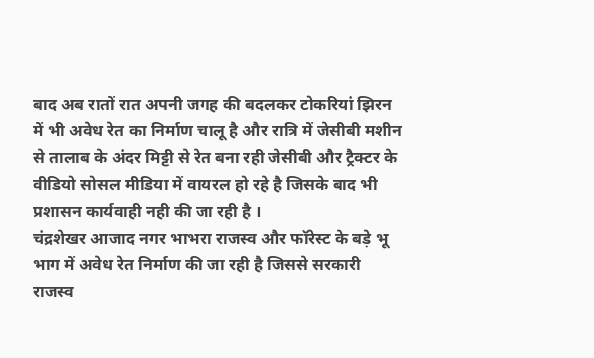बाद अब रातों रात अपनी जगह की बदलकर टोकरियां झिरन में भी अवेध रेत का निर्माण चालू है और रात्रि में जेसीबी मशीन से तालाब के अंदर मिट्टी से रेत बना रही जेसीबी और ट्रैक्टर के वीडियो सोसल मीडिया में वायरल हो रहे है जिसके बाद भी प्रशासन कार्यवाही नही की जा रही है ।
चंद्रशेखर आजाद नगर भाभरा राजस्व और फॉरेस्ट के बड़े भू भाग में अवेध रेत निर्माण की जा रही है जिससे सरकारी राजस्व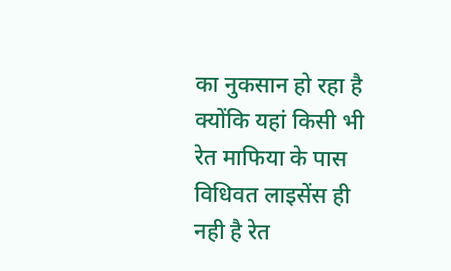का नुकसान हो रहा है क्योंकि यहां किसी भी रेत माफिया के पास विधिवत लाइसेंस ही नही है रेत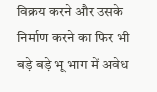विक्रय करने और उसके निर्माण करने का फिर भी बड़े बड़े भू भाग में अवेध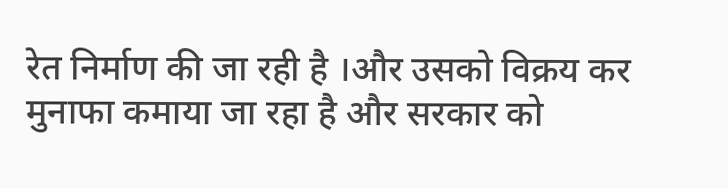रेत निर्माण की जा रही है ।और उसको विक्रय कर मुनाफा कमाया जा रहा है और सरकार को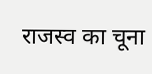राजस्व का चूना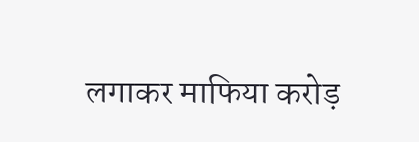लगाकर माफिया करोड़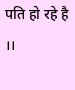पति हो रहे है ।।